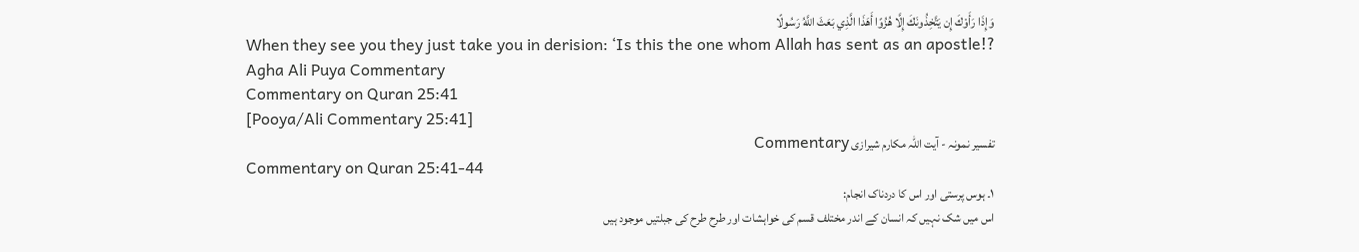وَإِذَا رَأَوْكَ إِن يَتَّخِذُونَكَ إِلَّا هُزُوًا أَهَذَا الَّذِي بَعَثَ اللَّهُ رَسُولًا
When they see you they just take you in derision: ‘Is this the one whom Allah has sent as an apostle!?
Agha Ali Puya Commentary
Commentary on Quran 25:41
[Pooya/Ali Commentary 25:41]
تفسیر نمونہ - آیت اللہ مکارم شیرازی Commentary
Commentary on Quran 25:41-44
۱۔ ہوس پرستی اور اس کا دردناک انجام:
اس میں شک نہیں کہ انسان کے اندر مختلف قسم کی خواہشات اور طرح طرح کی جبلتیں موجود ہیں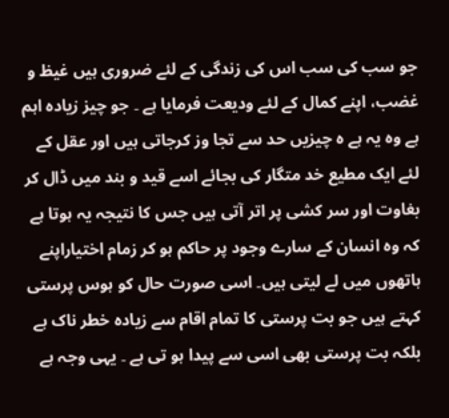جو سب کی سب اس کی زندگی کے لئے ضروری ہیں غیظ و غضب، اپنے کمال کے لئے ودیعت فرمایا ہے ۔ جو چیز زیادہ اہم ہے وہ یہ ہے ہ چیزیں حد سے تجا وز کرجاتی ہیں اور عقل کے لئے ایک مطیع خد متگار کی بجائے اسے قید و بند میں ڈال کر بغاوت اور سر کشی پر اتر آتی ہیں جس کا نتیجہ یہ ہوتا ہے کہ وہ انسان کے سارے وجود پر حاکم ہو کر زمام اختیاراپنے ہاتھوں میں لے لیتی ہیں۔ اسی صورت حال کو ہوس پرستی کہتے ہیں جو بت پرستی کا تمام اقام سے زیادہ خطر ناک ہے بلکہ بت پرستی بھی اسی سے پیدا ہو تی ہے ۔ یہی وجہ ہے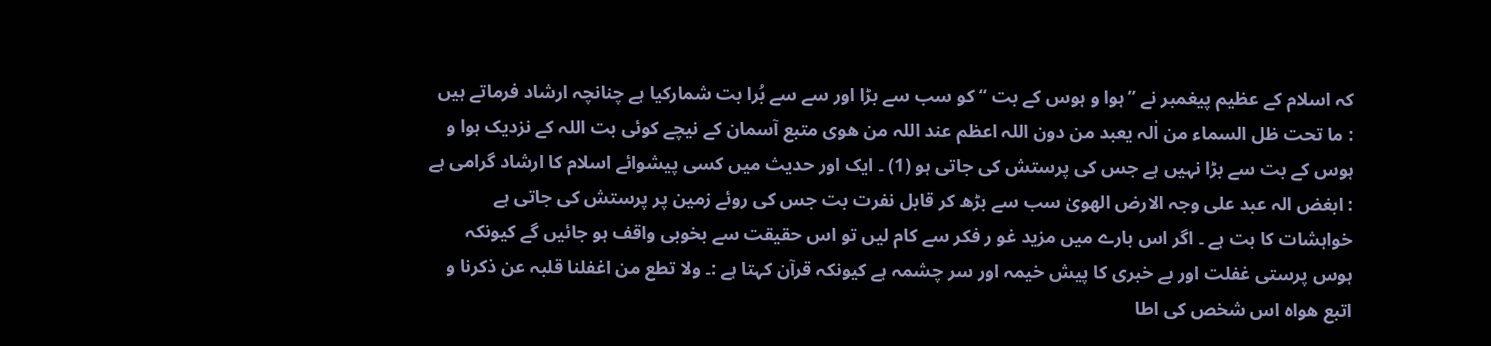کہ اسلام کے عظیم پیغمبر نے ”ہوا و ہوس کے بت “ کو سب سے بڑا اور سے سے بُرا بت شمارکیا ہے چنانچہ ارشاد فرماتے ہیں : ما تحت ظل السماء من اٰلہ یعبد من دون اللہ اعظم عند اللہ من ھوی متبع آسمان کے نیچے کوئی بت اللہ کے نزدیک ہوا و ہوس کے بت سے بڑا نہیں ہے جس کی پرستش کی جاتی ہو (1) ۔ ایک اور حدیث میں کسی پیشوائے اسلام کا ارشاد گرامی ہے : ابغض الہ عبد علی وجہ الارض الھویٰ سب سے بڑھ کر قابل نفرت بت جس کی روئے زمین پر پرستش کی جاتی ہے خواہشات کا بت ہے ۔ اگر اس بارے میں مزید غو ر فکر سے کام لیں تو اس حقیقت سے بخوبی واقف ہو جائیں گے کیونکہ ہوس پرستی غفلت اور بے خبری کا پیش خیمہ اور سر چشمہ ہے کیونکہ قرآن کہتا ہے :۔ ولا تطع من اغفلنا قلبہ عن ذکرنا و اتبع ھواہ اس شخص کی اطا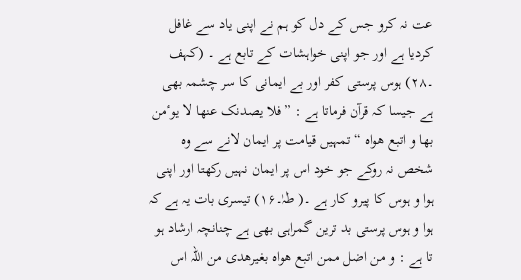عت نہ کرو جس کے دل کو ہم نے اپنی یاد سے غافل کردیا ہے اور جو اپنی خواہشات کے تابع ہے ۔ (کہف ۔۲۸) ہوس پرستی کفر اور بے ایمانی کا سر چشمہ بھی ہے جیسا کہ قرآن فرماتا ہے : ”فلا یصدنک عنھا لا یوٴمن بھا و اتبع ھواہ “ تمہیں قیامت پر ایمان لانے سے وہ شخص نہ روکے جو خود اس پر ایمان نہیں رکھتا اور اپنی ہوا و ہوس کا پیرو کار ہے ۔( طٰہٰ۔۱۶) تیسری بات یہ ہے کہ ہوا و ہوس پرستی بد ترین گمراہی بھی ہے چنانچہ ارشاد ہو تا ہے : و من اضل ممن اتبع ھواہ بغیرھدی من اللہ اس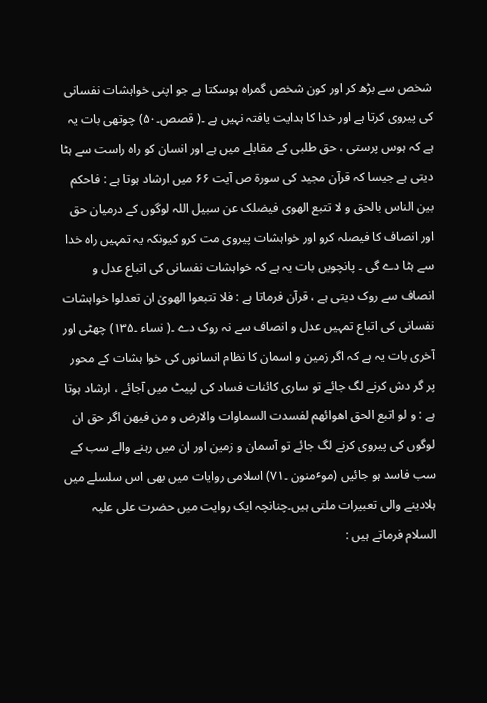شخص سے بڑھ کر اور کون شخص گمراہ ہوسکتا ہے جو اپنی خواہشات نفسانی کی پیروی کرتا ہے اور خدا کا ہدایت یافتہ نہیں ہے ۔( قصص۔۵۰) چوتھی بات یہ ہے کہ ہوس پرستی ، حق طلبی کے مقابلے میں ہے اور انسان کو راہ راست سے ہٹا دیتی ہے جیسا کہ قرآن مجید کی سورة ص آیت ۶۶ میں ارشاد ہوتا ہے : فاحکم بین الناس بالحق و لا تتبع الھوی فیضلک عن سبیل اللہ لوگوں کے درمیان حق اور انصاف کا فیصلہ کرو اور خواہشات پیروی مت کرو کیونکہ یہ تمہیں راہ خدا سے ہٹا دے گی ۔ پانچویں بات یہ ہے کہ خواہشات نفسانی کی اتباع عدل و انصاف سے روک دیتی ہے ، قرآن فرماتا ہے : فلا تتبعوا الھویٰ ان تعدلوا خواہشات نفسانی کی اتباع تمہیں عدل و انصاف سے نہ روک دے ۔( نساء ۔۱۳۵) چھٹی اور آخری بات یہ ہے کہ اگر زمین و اسمان کا نظام انسانوں کی خوا ہشات کے محور پر گر دش کرنے لگ جائے تو ساری کائنات فساد کی لپیٹ میں آجائے ، ارشاد ہوتا ہے : و لو اتبع الحق اھوائھم لفسدت السماوات والارض و من فیھن اگر حق ان لوگوں کی پیروی کرنے لگ جائے تو آسمان و زمین اور ان میں رہنے والے سب کے سب فاسد ہو جائیں (موٴمنون ۔۷۱) اسلامی روایات میں بھی اس سلسلے میں ہلادینے والی تعبیرات ملتی ہیں۔چنانچہ ایک روایت میں حضرت علی علیہ السلام فرماتے ہیں :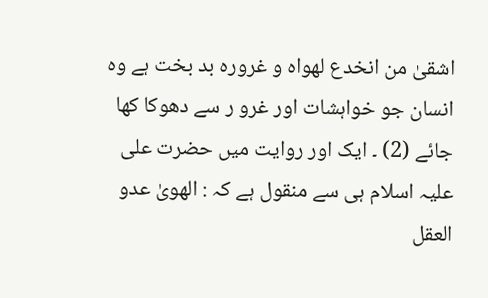اشقیٰ من انخدع لھواہ و غرورہ بد بخت ہے وہ انسان جو خواہشات اور غرو ر سے دھوکا کھا جائے (2) ۔ ایک اور روایت میں حضرت علی علیہ اسلام ہی سے منقول ہے کہ : الھویٰ عدو العقل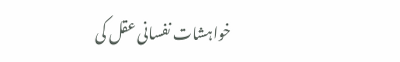خواہشات نفسانی عقل کی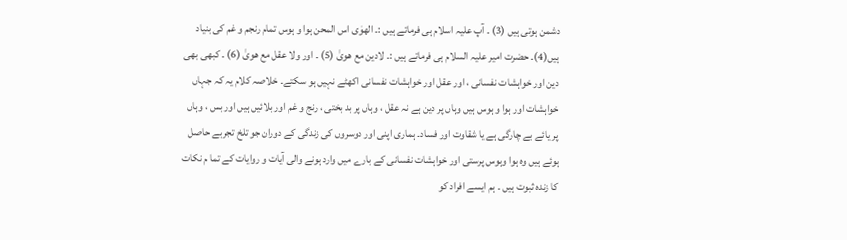دشمن ہوتی ہیں (3) ۔ آپ علیہ اسلام ہی فرماتے ہیں :۔ الھوٰی اس المحن ہوا و ہوس تمام رنجم و غم کی بنیاد ہیں(4)۔ حضرت امیر علیہ السلام ہی فرماتے ہیں :۔ لادین مع ھویٰ (5) ۔ اور ولا عقل مع ھویٰ (6) ۔ کبھی بھی دین اور خواہشات نفسانی ، اور عقل اور خواہشات نفسانی اکھٹے نہیں ہو سکتے۔ خلاصہ کلام یہ کہ جہاں خواہشات اور ہوا و ہوس ہیں وہاں پر دین ہے نہ عقل ، وہاں پر بد بختی ، رنج و غم اور بلائیں ہیں اور بس ، وہاں پر یائے بے چارگی ہے یا شقاوت اور فساد۔ ہماری اپنی اور دوسروں کی زندگی کے دوران جو تلخ تجربے حاصل ہوئے ہیں وہ ہوا وہوس پرستی اور خواہشات نفسانی کے بارے میں وارد ہونے والی آیات و روایات کے تما م نکات کا زندہ ثبوت ہیں ۔ ہم ایسے افراد کو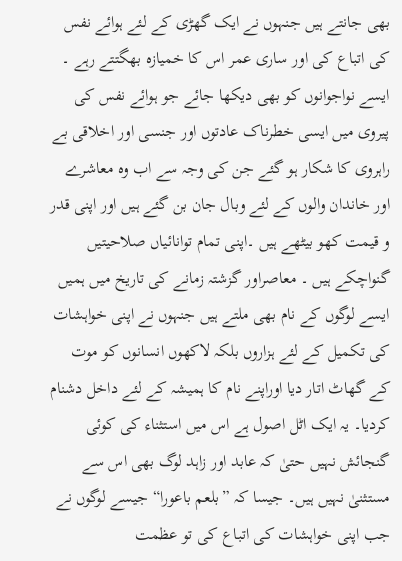بھی جانتے ہیں جنہوں نے ایک گھڑی کے لئے ہوائے نفس کی اتباع کی اور ساری عمر اس کا خمیازہ بھگتتے رہے ۔ ایسے نواجوانوں کو بھی دیکھا جائے جو ہوائے نفس کی پیروی میں ایسی خطرناک عادتوں اور جنسی اور اخلاقی بے راہروی کا شکار ہو گئے جن کی وجہ سے اب وہ معاشرے اور خاندان والوں کے لئے وبال جان بن گئے ہیں اور اپنی قدر و قیمت کھو بیٹھے ہیں ۔اپنی تمام توانائیاں صلاحیتیں گنواچکے ہیں ۔ معاصراور گزشتہ زمانے کی تاریخ میں ہمیں ایسے لوگوں کے نام بھی ملتے ہیں جنہوں نے اپنی خواہشات کی تکمیل کے لئے ہزاروں بلکہ لاکھوں انسانوں کو موت کے گھاٹ اتار دیا اوراپنے نام کا ہمیشہ کے لئے داخل دشنام کردیا۔ یہ ایک اٹل اصول ہے اس میں استثناء کی کوئی گنجائش نہیں حتیٰ کہ عابد اور زاہد لوگ بھی اس سے مستثنیٰ نہیں ہیں۔ جیسا کہ ”بلعم باعورا“ جیسے لوگوں نے جب اپنی خواہشات کی اتباع کی تو عظمت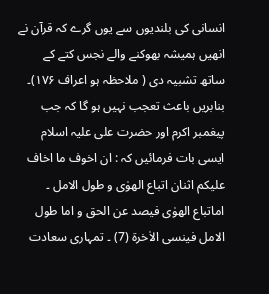انسانی کی بلندیوں سے یوں گرے کہ قرآن نے انھیں ہمیشہ بھوکنے والے نجس کتے کے ساتھ تشبیہ دی ( ملاحظہ ہو اعراف ۱۷۶)۔ بنابریں باعث تعجب نہیں ہو گا کہ جب پیغمبر اکرم اور حضرت علی علیہ اسلام ایسی بات فرمائیں کہ : ان اخوف ما اخاف علیکم اثنان اتباع الھوٰی و طول الامل ۔ اماتباع الھوٰی فیصد عن الحق و اما طول الامل فینسی الاٰخرة (7) ۔ تمہاری سعادت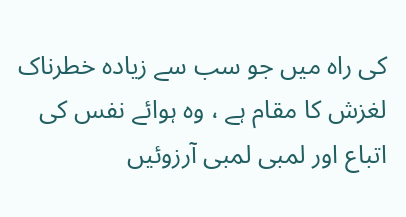کی راہ میں جو سب سے زیادہ خطرناک لغزش کا مقام ہے ، وہ ہوائے نفس کی اتباع اور لمبی لمبی آرزوئیں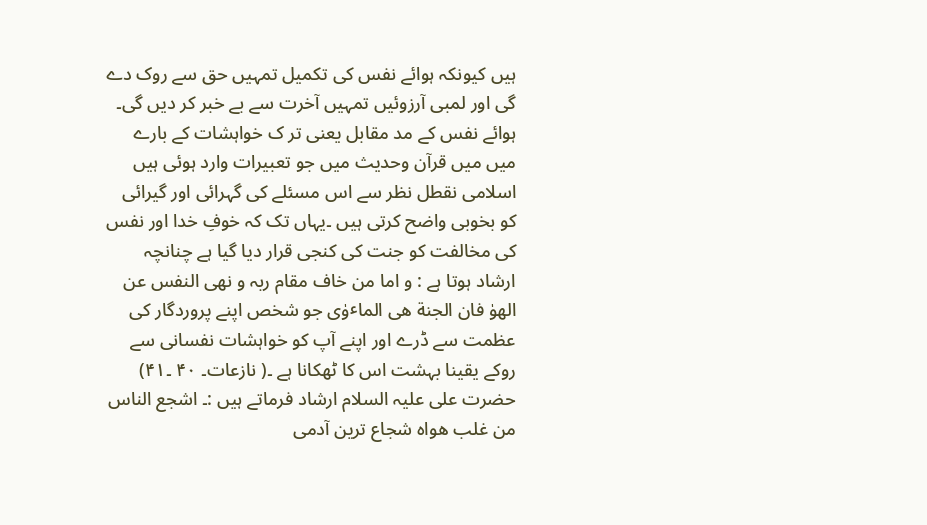ہیں کیونکہ ہوائے نفس کی تکمیل تمہیں حق سے روک دے گی اور لمبی آرزوئیں تمہیں آخرت سے بے خبر کر دیں گی۔ ہوائے نفس کے مد مقابل یعنی تر ک خواہشات کے بارے میں میں قرآن وحدیث میں جو تعبیرات وارد ہوئی ہیں اسلامی نقطل نظر سے اس مسئلے کی گہرائی اور گیرائی کو بخوبی واضح کرتی ہیں ۔یہاں تک کہ خوفِ خدا اور نفس کی مخالفت کو جنت کی کنجی قرار دیا گیا ہے چنانچہ ارشاد ہوتا ہے : و اما من خاف مقام ربہ و نھی النفس عن الھوٰ فان الجنة ھی الماٴوٰی جو شخص اپنے پروردگار کی عظمت سے ڈرے اور اپنے آپ کو خواہشات نفسانی سے روکے یقینا بہشت اس کا ٹھکانا ہے ۔( نازعات۔ ۴۰ ۔۴۱) حضرت علی علیہ السلام ارشاد فرماتے ہیں :۔ اشجع الناس من غلب ھواہ شجاع ترین آدمی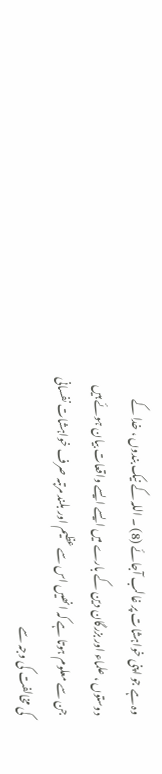وہ ہے جو اپنی خواہشات پر غالب آجائے (8) ۔ اللہ کے نیک بندوں ، خدا کے دوستوں ، علماء اور بزرگان دین کے بارے میں ایسے ایسے واقعات بیان ہوئے ہیں جن سے معلوم ہوتا ہے کہ انھیں اس سے عظیم اور بلند مرتبہ صرف خواہشات نفسانی کی مخالفت کی وجہ سے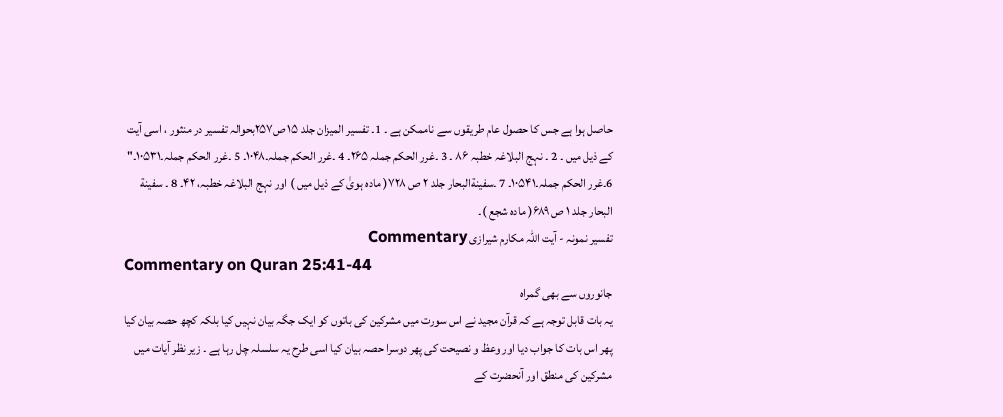حاصل ہوا ہے جس کا حصول عام طریقوں سے ناممکن ہے ۔ 1۔ تفسیر المیزان جلد ۱۵ ص۲۵۷بحوالہ تفسیر در منثور ، اسی آیت کے ذیل میں ۔ 2 ۔ نہج البلاغہ خطبہ ۸۶ ۔ 3 ۔غرر الحکم جملہ ۲۶۵۔ 4 ۔غرر الحکم جملہ۔۱۰۴۸۔ 5 ۔غرر الحکم جملہ۔۱۰۵۳۱۔" 6۔غرر الحکم جملہ۔۱۰۵۴۱۔ 7 ۔سفینةالبحار جلد ۲ ص ۷۲۸( مادہ ہویٰ کے ذیل میں ) اور نہج البلاغہ خطبہ، ۴۲۔ 8 ۔ سفینة البحار جلد ۱ ص ۶۸۹( مادہ شجع )۔
تفسیر نمونہ - آیت اللہ مکارم شیرازی Commentary
Commentary on Quran 25:41-44
جانوروں سے بھی گمراہ
یہ بات قابل توجہ ہے کہ قرآن مجید نے اس سورت میں مشرکین کی باتوں کو ایک جگہ بیان نہیں کیا بلکہ کچھ حصہ بیان کیا پھر اس بات کا جواب دیا اور وعظ و نصیحت کی پھر دوسرا حصہ بیان کیا اسی طرح یہ سلسلہ چل رہا ہے ۔ زیر نظر آیات میں مشرکین کی منطق اور آنحضرت کے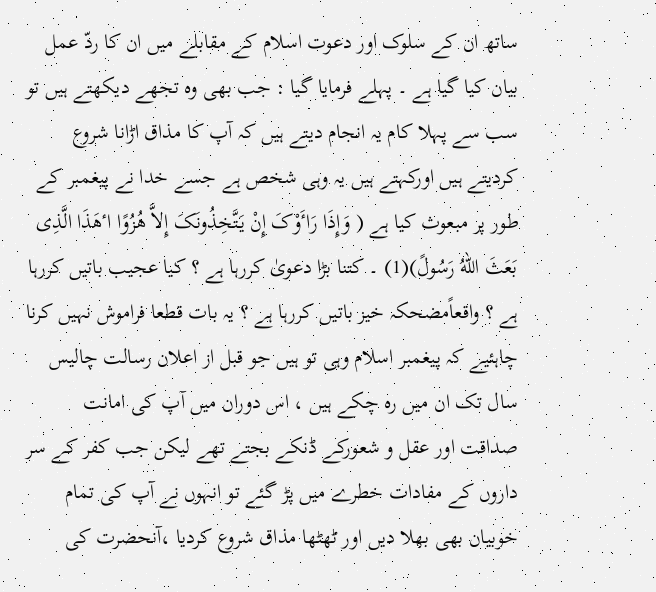ساتھ ان کے سلوک اور دعوت اسلام کے مقابلے میں ان کا ردّ عمل بیان کیا گیا ہے ۔ پہلے فرمایا گیا : جب بھی وہ تجھے دیکھتے ہیں تو سب سے پہلا کام یہ انجام دیتے ہیں کہ آپ کا مذاق اڑانا شروع کردیتے ہیں اورکہتے ہیں یہ وہی شخص ہے جسے خدا نے پیغمبر کے طور پر مبعوث کیا ہے ( وَإِذَا رَاٴَوْکَ إِنْ یَتَّخِذُونَکَ إِلاَّ ھُزُوًا اٴھَذَا الَّذِی بَعَثَ اللهُ رَسُولً)(1) ۔ کتنا بڑا دعویٰ کررہا ہے ؟ کیا عجیب باتیں کررہا ہے ؟ واقعاًمضحکہ خیز باتیں کررہا ہے ؟ یہ بات قطعا فراموش نہیں کرنا چاہئیے کہ پیغمبر اسلام وہی تو ہیں جو قبل از اعلان رسالت چالیس سال تک ان میں رہ چکے ہیں ، اس دوران میں آپ کی امانت صداقت اور عقل و شعورکے ڈنکے بجتے تھے لیکن جب کفر کے سر داروں کے مفادات خطرے میں پڑ گئے تو انہوں نے آپ کی تمام خوبیان بھی بھلا دیں اور ٹھٹھا مذاق شروع کردیا ،آنحضرت کی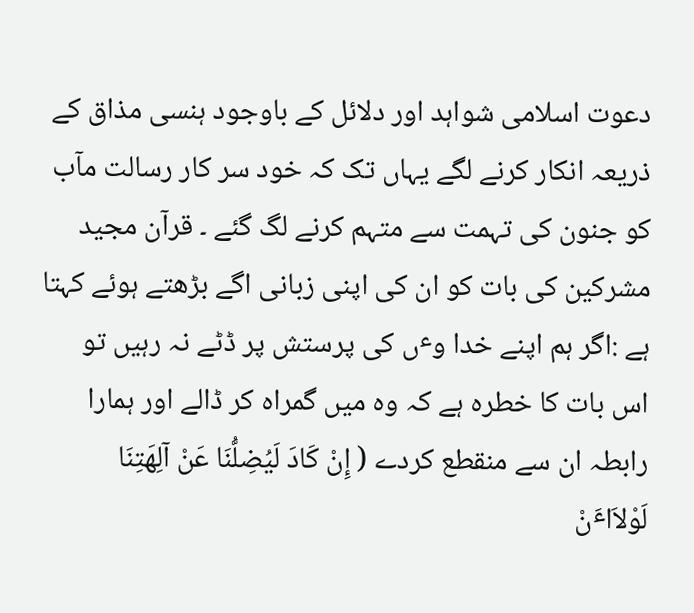دعوت اسلامی شواہد اور دلائل کے باوجود ہنسی مذاق کے ذریعہ انکار کرنے لگے یہاں تک کہ خود سر کار رسالت مآب کو جنون کی تہمت سے متہم کرنے لگ گئے ۔ قرآن مجید مشرکین کی بات کو ان کی اپنی زبانی اگے بڑھتے ہوئے کہتا ہے :اگر ہم اپنے خدا وٴں کی پرستش پر ڈٹے نہ رہیں تو اس بات کا خطرہ ہے کہ وہ میں گمراہ کر ڈالے اور ہمارا رابطہ ان سے منقطع کردے ( إِنْ کَادَ لَیُضِلُّنَا عَنْ آلِھَتِنَا لَوْلاَاٴَنْ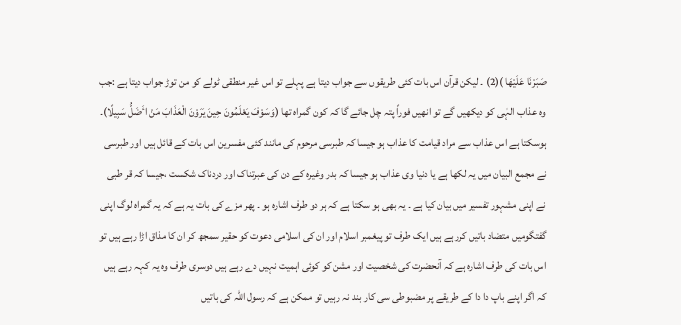صَبَرْنَا عَلَیْھَا )(2) ۔ لیکن قرآن اس بات کئی طریقوں سے جواب دیتا ہے پہلے تو اس غیر منطقی ٹولے کو من توڑ جواب دیتا ہے :جب وہ عذاب الہٰی کو دیکھیں گے تو انھیں فوراً پتہ چل جائے گا کہ کون گمراہ تھا (وَسَوْفَ یَعْلَمُونَ حِینَ یَرَوْنَ الْعَذَابَ مَنْ اٴَضَلُّ سَبِیلًا)۔ ہوسکتا ہے اس عذاب سے مراد قیامت کا عذاب ہو جیسا کہ طبرسی مرحوم کی مانند کئی مفسرین اس بات کے قائل ہیں اور طبرسی نے مجمع البیان میں یہ لکھا ہے یا دنیا وی عذاب ہو جیسا کہ بدر وغیرہ کے دن کی عبرتناک اور دردناک شکست ،جیسا کہ قر طبی نے اپنی مشہور تفسیر میں بیان کیا ہے ۔ یہ بھی ہو سکتا ہے کہ ہر دو طرف اشارہ ہو ۔ پھر مزے کی بات یہ ہے کہ یہ گمراہ لوگ اپنی گفتگومیں متضاد باتیں کررہے ہیں ایک طرف تو پیغمبر اسلام اور ان کی اسلامی دعوت کو حقیر سمجھ کر ان کا مذاق اڑا رہے ہیں تو اس بات کی طرف اشارہ ہے کہ آنحضرت کی شخصیت اور مشن کو کوئی اہمیت نہیں دے رہے ہیں دوسری طرف وہ یہ کہہ رہے ہیں کہ اگر اپنے باپ دا دا کے طریقے پر مضبوطی سی کار بند نہ رہیں تو ممکن ہے کہ رسول اللہ کی باتیں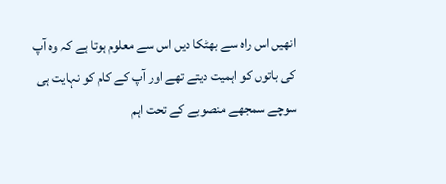انھیں اس راہ سے بھٹکا دیں اس سے معلوم ہوتا ہے کہ وہ آپ کی باتوں کو اہمیت دیتے تھے اور آپ کے کام کو نہایت ہی سوچے سمجھے منصوبے کے تحت اہم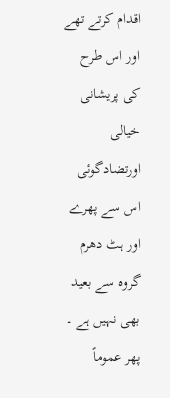اقدام کرتے تھے اور اس طرح کی پریشانی خیالی اورتضادگوئی اس سے پھرے اور ہٹ دھرم گروہ سے بعید بھی نہیں ہے ۔ پھر عموماً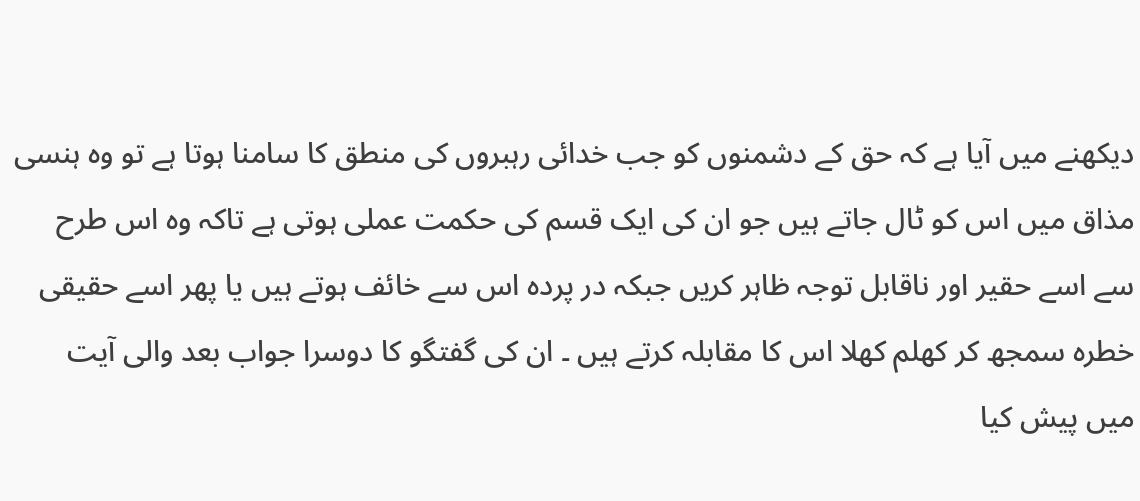دیکھنے میں آیا ہے کہ حق کے دشمنوں کو جب خدائی رہبروں کی منطق کا سامنا ہوتا ہے تو وہ ہنسی مذاق میں اس کو ٹال جاتے ہیں جو ان کی ایک قسم کی حکمت عملی ہوتی ہے تاکہ وہ اس طرح سے اسے حقیر اور ناقابل توجہ ظاہر کریں جبکہ در پردہ اس سے خائف ہوتے ہیں یا پھر اسے حقیقی خطرہ سمجھ کر کھلم کھلا اس کا مقابلہ کرتے ہیں ۔ ان کی گفتگو کا دوسرا جواب بعد والی آیت میں پیش کیا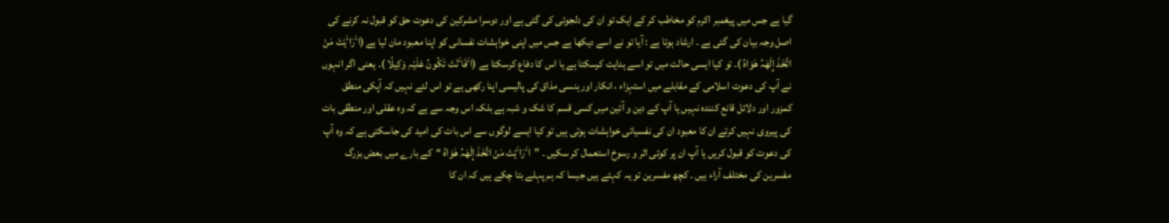گیا ہے جس میں پیغمبر اکرم کو مخاطب کر کے ایک تو ان کی دلجوئی کی گئی ہے اور دوسرا مشرکین کی دعوت حق کو قبول نہ کرنے کی اصل وجہ بیان کی گئی ہے ۔ ارشاد ہوتا ہے : آیا تو نے اسے دیکھا ہے جس میں اپنی خواہشات نفسانی کو اپنا معبود مان لیا ہے (اٴَرَاٴَیْتَ مَنْ اتَّخَذَ إِلَھَہُ ھَوَاہُ )۔ تو کیا ایسی حالت میں تو اسے ہدایت کرسکتا ہے یا اس کا دفاع کرسکتا ہے (اٴَفَاٴَنْتَ تَکُونُ عَلَیْہِ وَکِیلًا )۔ یعنی اگر انہوں نے آپ کی دعوت اسلامی کے مقابلے میں استہزاء ، انکار اور ہنسی مذاق کی پالیسی اپنا رکھی ہے تو اس لئے نہیں کہ آپکی منطق کمزور اور دلائل قانع کنندہ نہیں یا آپ کے دین و آئین میں کسی قسم کا شک و شبہ ہے بلکہ اس وجہ سے ہے کہ وہ عقلی اور منطقی بات کی پیروی نہیں کرتے ان کا معبود ان کی نفسیاتی خواہشات ہوتی ہیں تو کیا ایسے لوگوں سے اس بات کی امید کی جاسکتی ہے کہ وہ آپ کی دعوت کو قبول کریں یا آپ ان پر کوئی اثر و رسوخ استعمال کر سکیں ۔ ”اٴَرَاٴَیْتَ مَنْ اتَّخَذَ إِلَھَہُ ھَوَاہُ “کے بارے میں بعض بزرگ مفسرین کی مختلف آراء ہیں ۔ کچھ مفسرین تو یہ کہتے ہیں جیسا کہ ہم پہلے بتا چکے ہیں کہ ان کا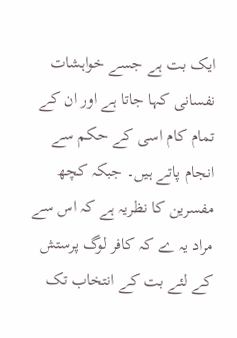ایک بت ہے جسے خواہشات نفسانی کہا جاتا ہے اور ان کے تمام کام اسی کے حکم سے انجام پاتے ہیں۔ جبکہ کچھ مفسرین کا نظریہ ہے کہ اس سے مراد یہ ے کہ کافر لوگ پرستش کے لئے بت کے انتخاب تک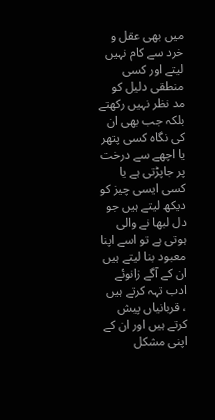میں بھی عقل و خرد سے کام نہیں لیتے اور کسی منطقی دلیل کو مد نظر نہیں رکھتے بلکہ جب بھی ان کی نگاہ کسی پتھر یا اچھے سے درخت پر جاپڑتی ہے یا کسی ایسی چیز کو دیکھ لیتے ہیں جو دل لبھا نے والی ہوتی ہے تو اسے اپنا معبود بنا لیتے ہیں ان کے آگے زانوئے ادب تہہ کرتے ہیں ، قربانیاں پیش کرتے ہیں اور ان کے اپنی مشکل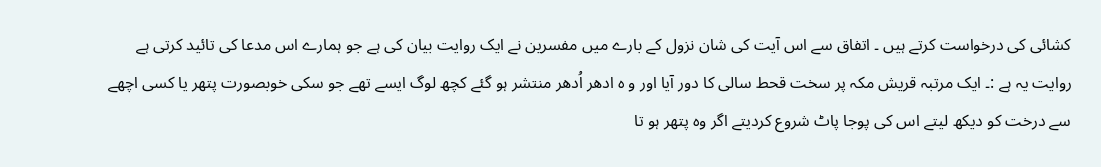کشائی کی درخواست کرتے ہیں ۔ اتفاق سے اس آیت کی شان نزول کے بارے میں مفسرین نے ایک روایت بیان کی ہے جو ہمارے اس مدعا کی تائید کرتی ہے روایت یہ ہے :۔ ایک مرتبہ قریش مکہ پر سخت قحط سالی کا دور آیا اور و ہ ادھر اُدھر منتشر ہو گئے کچھ لوگ ایسے تھے جو سکی خوبصورت پتھر یا کسی اچھے سے درخت کو دیکھ لیتے اس کی پوجا پاٹ شروع کردیتے اگر وہ پتھر ہو تا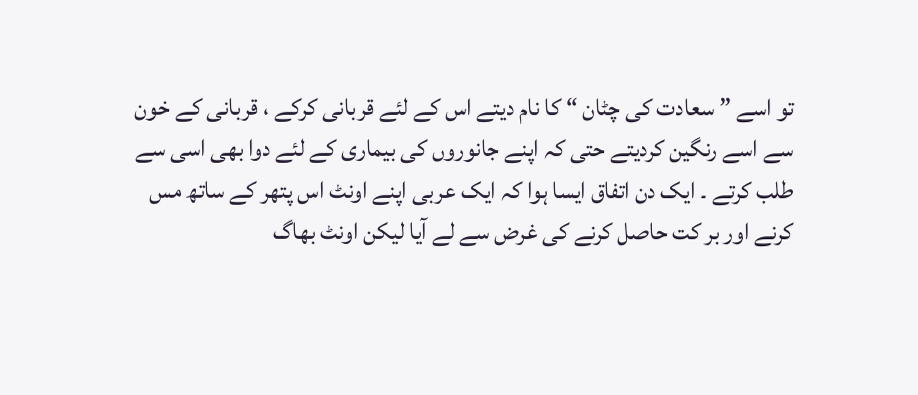تو اسے ” سعادت کی چٹان “ کا نام دیتے اس کے لئے قربانی کرکے ، قربانی کے خون سے اسے رنگین کردیتے حتی کہ اپنے جانوروں کی بیماری کے لئے دوا بھی اسی سے طلب کرتے ۔ ایک دن اتفاق ایسا ہوا کہ ایک عربی اپنے اونٹ اس پتھر کے ساتھ مس کرنے اور بر کت حاصل کرنے کی غرض سے لے آیا لیکن اونٹ بھاگ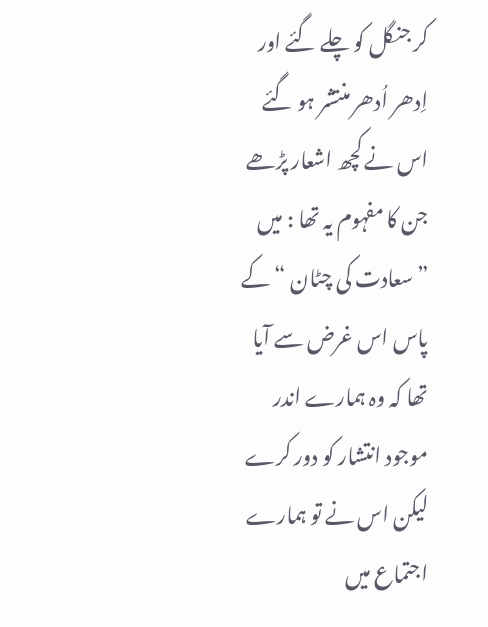کر جنگل کو چلے گئے اور اِدھر اُدھر منتشر ہو گئے اس نے کچھ اشعار پڑھے جن کا مفہوم یہ تھا : میں ”سعادت کی چٹان “ کے پاس اس غرض سے آیا تھا کہ وہ ہمارے اندر موجود انتشار کو دور کرے لیکن اس نے تو ہمارے اجتماع میں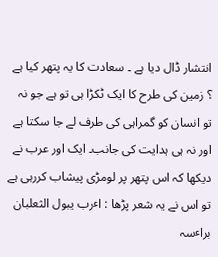انتشار ڈال دیا ہے ۔ سعادت کا یہ پتھر کیا ہے ؟ زمین کی طرح کا ایک ٹکڑا ہی تو ہے جو نہ تو انسان کو گمراہی کی طرف لے جا سکتا ہے اور نہ ہی ہدایت کی جانب۔ ایک اور عرب نے دیکھا کہ اس پتھر پر لومڑی پیشاب کررہی ہے تو اس نے یہ شعر پڑھا : اٴرب یبول الثعلبان براٴسہ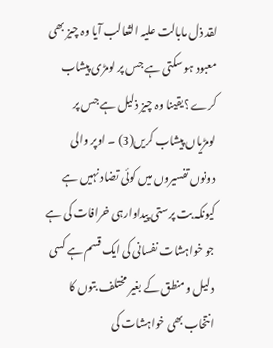لقد ذل مابالت علیہ الثعالب آیا وہ چیز بھی معبود ہو سکتی ہے جس پر لومڑی پیشاب کرے ؟یقینا وہ چیز ذلیل ہے جس پر لومڑیاں پیشاب کریں(3) ۔ اوپر والی دونوں تفسیروں میں کوئی تضاد نہیں ہے کیونکہ بت پرستی پیداوارہی خرافات کی ہے جو خواہشات نفسانی کی ایک قسم ہے کسی دلیل و منطق کے بغیر مختلف بتوں کا انتخاب بھی خواہشات کی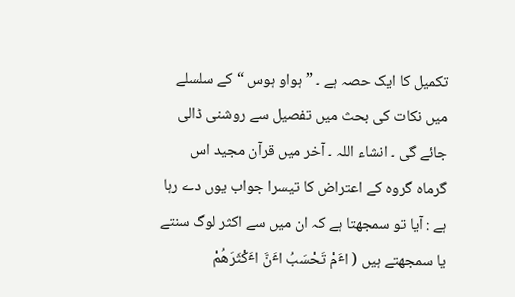تکمیل کا ایک حصہ ہے ۔ ”ہواو ہوس “ کے سلسلے میں نکات کی بحث میں تفصیل سے روشنی ڈالی جائے گی ۔ انشاء اللہ ۔ آخر میں قرآن مجید اس گرماہ گروہ کے اعتراض کا تیسرا جواب یوں دے رہا ہے : آیا تو سمجھتا ہے کہ ان میں سے اکثر لوگ سنتے یا سمجھتے ہیں ( اٴَمْ تَحْسَبُ اٴَنَّ اٴَکْثَرَھُمْ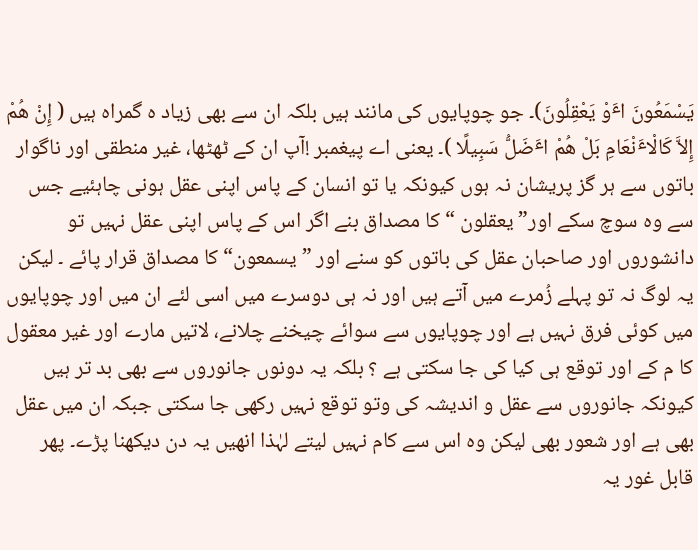یَسْمَعُونَ اٴَوْ یَعْقِلُونَ)۔ جو چوپایوں کی مانند ہیں بلکہ ان سے بھی زیاد ہ گمراہ ہیں ( إِنْ ھُمْ إِلاَّ کَالْاٴَنْعَامِ بَلْ ھُمْ اٴَضَلُّ سَبِیلًا )۔ یعنی اے پیغمبر !آپ ان کے ٹھٹھا، غیر منطقی اور ناگوار باتوں سے ہر گز پریشان نہ ہوں کیونکہ یا تو انسان کے پاس اپنی عقل ہونی چاہئیے جس سے وہ سوچ سکے اور” یعقلون “کا مصداق بنے اگر اس کے پاس اپنی عقل نہیں تو دانشوروں اور صاحبان عقل کی باتوں کو سنے اور ”یسمعون“ کا مصداق قرار پائے ۔ لیکن یہ لوگ نہ تو پہلے زُمرے میں آتے ہیں اور نہ ہی دوسرے میں اسی لئے ان میں اور چوپایوں میں کوئی فرق نہیں ہے اور چوپایوں سے سوائے چیخنے چلانے، لاتیں مارے اور غیر معقول کا م کے اور توقع ہی کیا کی جا سکتی ہے ؟ بلکہ یہ دونوں جانوروں سے بھی بد تر ہیں کیونکہ جانوروں سے عقل و اندیشہ کی وتو توقع نہیں رکھی جا سکتی جبکہ ان میں عقل بھی ہے اور شعور بھی لیکن وہ اس سے کام نہیں لیتے لہٰذا انھیں یہ دن دیکھنا پڑے۔ پھر قابل غور یہ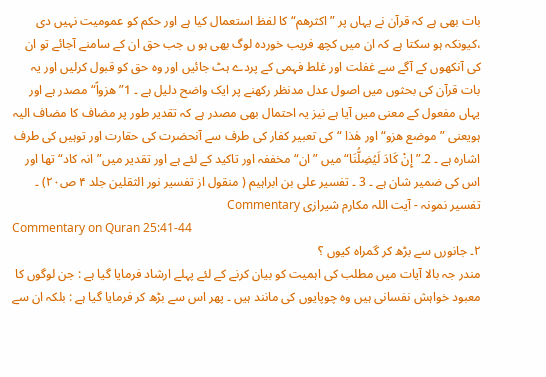بات بھی ہے کہ قرآن نے یہاں پر ”اکثرھم“ کا لفظ استعمال کیا ہے اور حکم کو عمومیت نہیں دی ،کیونکہ ہو سکتا ہے کہ ان میں کچھ فریب خوردہ لوگ بھی ہو ں جب حق ان کے سامنے آجائے تو ان کی آنکھوں کے آگے سے غفلت اور غلط فہمی کے پردے ہٹ جائیں اور وہ حق کو قبول کرلیں اور یہ بات قرآن کی بحثوں میں اصول عدل مدنظر رکھنے پر ایک واضح دلیل ہے ۔ 1”ھزواً“مصدر ہے اور یہاں مفعول کے معنی میں آیا ہے نیز یہ احتمال بھی مصدر ہے کہ تقدیر طور پر مضاف کا مضاف الیہ ہویعنی ” موضع ھزو“ اور ھٰذا “ کی تعبیر کفار کی طرف سے آنحضرت کی حقارت اور توہیں کی طرف اشارہ ہے ۔ 2۔” إِنْ کَادَ لَیُضِلُّنَا“میں ”ان“مخففہ اور تاکید کے لئے ہے اور تقدیر میں”انہ کاد“ تھا اور اس کی ضمیر شان ہے ۔ 3 ۔ تفسیر علی بن ابراہیم ( منقول از تفسیر نور الثقلین جلد ۴ ص۲۰) ۔
تفسیر نمونہ - آیت اللہ مکارم شیرازی Commentary
Commentary on Quran 25:41-44
۲۔ جانورں سے بڑھ کر گمراہ کیوں ؟
مندر جہ بالا آیات میں مطلب کی اہمیت کو بیان کرنے کے لئے پہلے ارشاد فرمایا گیا ہے : جن لوگوں کا معبود خواہش نفسانی ہیں وہ چوپایوں کی مانند ہیں ۔ پھر اس سے بڑھ کر فرمایا گیا ہے : بلکہ ان سے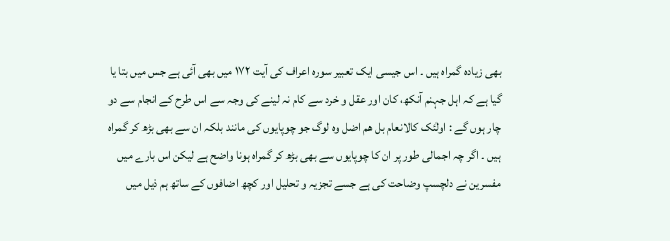بھی زیادہ گمراہ ہیں ۔ اس جیسی ایک تعبیر سورہ اعراف کی آیت ۱۷۲ میں بھی آئی ہے جس میں بتا یا گیا ہے کہ اہل جہنم آنکھ، کان اور عقل و خرد سے کام نہ لینے کی وجہ سے اس طرح کے انجام سے دو چار ہوں گے : اولٰئک کالانعام بل ھم اضل وہ لوگ جو چوپایوں کی مانند بلکہ ان سے بھی بڑھ کر گمراہ ہیں ۔ اگر چہ اجمالی طور پر ان کا چوپایوں سے بھی بڑھ کر گمراہ ہونا واضح ہے لیکن اس بارے میں مفسرین نے دلچسپ وضاحت کی ہے جسے تجزیہ و تحلیل اور کچھ اضافوں کے ساتھ ہم ذیل میں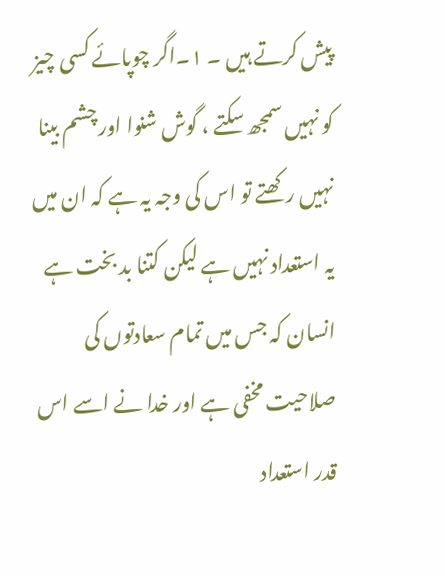پیش کرتے ہیں ۔ ۱۔اگر چوپائے کسی چیز کو نہیں سمجھ سکتے ، گوش شنوا اور چشم بینا نہیں رکھتے تو اس کی وجہ یہ ہے کہ ان میں یہ استعداد نہیں ہے لیکن کتنا بد بخت ہے انسان کہ جس میں تمام سعادتوں کی صلاحیت مخفی ہے اور خدا نے اسے اس قدر استعداد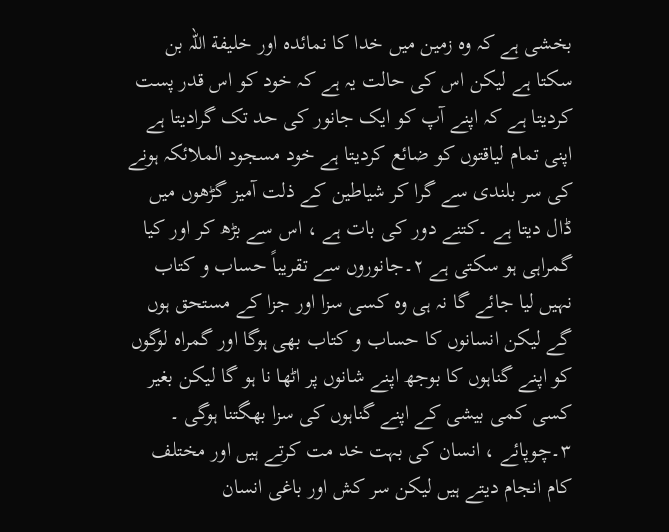بخشی ہے کہ وہ زمین میں خدا کا نمائدہ اور خلیفة اللہ بن سکتا ہے لیکن اس کی حالت یہ ہے کہ خود کو اس قدر پست کردیتا ہے کہ اپنے آپ کو ایک جانور کی حد تک گرادیتا ہے اپنی تمام لیاقتوں کو ضائع کردیتا ہے خود مسجود الملائکہ ہونے کی سر بلندی سے گرا کر شیاطین کے ذلت آمیز گڑھوں میں ڈال دیتا ہے ۔کتنے دور کی بات ہے ، اس سے بڑھ کر اور کیا گمراہی ہو سکتی ہے ۲۔جانوروں سے تقریباً حساب و کتاب نہیں لیا جائے گا نہ ہی وہ کسی سزا اور جزا کے مستحق ہوں گے لیکن انسانوں کا حساب و کتاب بھی ہوگا اور گمراہ لوگوں کو اپنے گناہوں کا بوجھ اپنے شانوں پر اٹھا نا ہو گا لیکن بغیر کسی کمی بیشی کے اپنے گناہوں کی سزا بھگتنا ہوگی ۔ ۳۔چوپائے ، انسان کی بہت خد مت کرتے ہیں اور مختلف کام انجام دیتے ہیں لیکن سر کش اور باغی انسان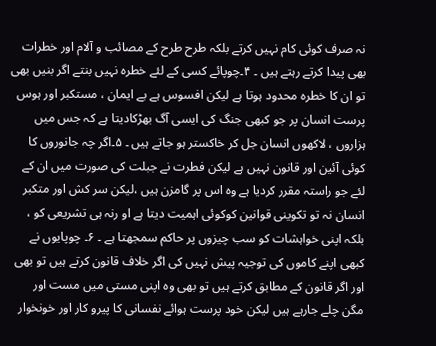نہ صرف کوئی کام نہیں کرتے بلکہ طرح طرح کے مصائب و آلام اور خطرات بھی پیدا کرتے رہتے ہیں ۔ ۴۔چوپائے کسی کے لئے خطرہ نہیں بنتے اگر بنیں بھی تو ان کا خطرہ محدود ہوتا ہے لیکن افسوس ہے بے ایمان ، مستکبر اور ہوس پرست انسان پر جو کبھی جنگ کی ایسی آگ بھڑکادیتا ہے کہ جس میں ہزاروں ، لاکھوں انسان جل کر خاکستر ہو جاتے ہیں ۔ ۵۔اگر چہ جانوروں کا کوئی آئین اور قانون نہیں ہے لیکن فطرت نے جبلت کی صورت میں ان کے لئے جو راستہ مقرر کردیا ہے وہ اس پر گامزن ہیں ،لیکن سر کش اور متکبر انسان نہ تو تکوینی قوانین کوکوئی اہمیت دیتا ہے او رنہ ہی تشریعی کو ، بلکہ اپنی خواہشات کو سب چیزوں پر حاکم سمجھتا ہے ۔ ۶۔ چوپایوں نے کبھی اپنے کاموں کی توجیہ پیش نہیں کی اگر خلاف قانون کرتے ہیں تو بھی اور اگر قانون کے مطابق کرتے ہیں تو بھی وہ اپنی مستی میں مست اور مگن چلے جارہے ہیں لیکن خود پرست ہوائے نفسانی کا پیرو کار اور خونخوار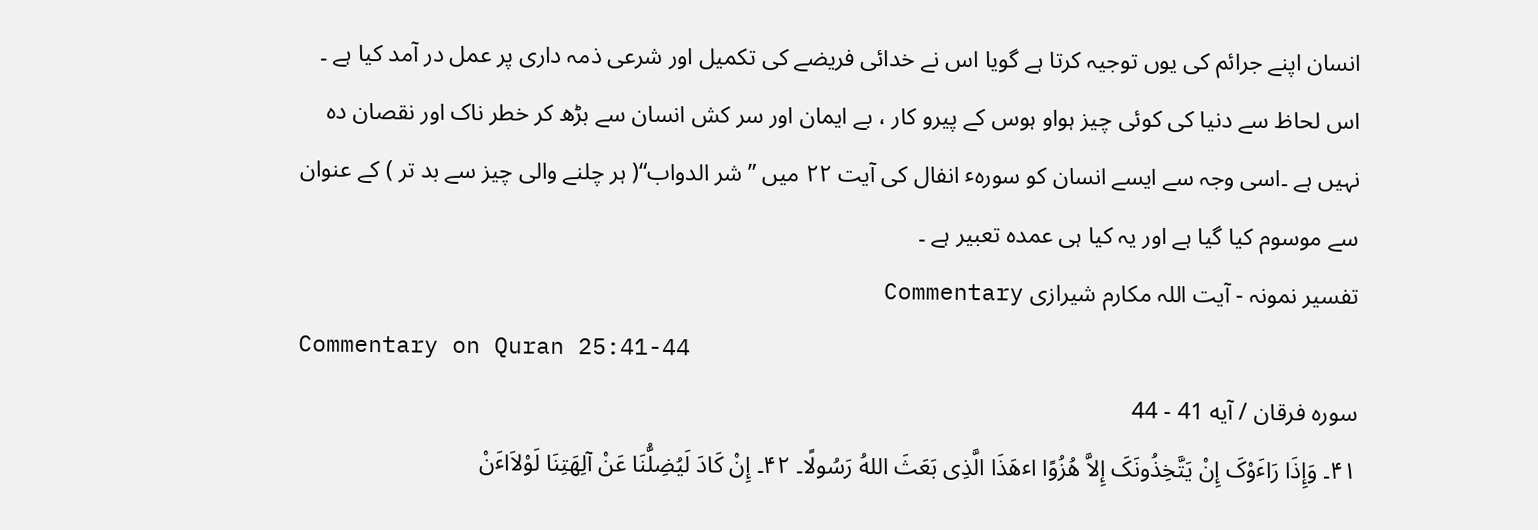انسان اپنے جرائم کی یوں توجیہ کرتا ہے گویا اس نے خدائی فریضے کی تکمیل اور شرعی ذمہ داری پر عمل در آمد کیا ہے ۔ اس لحاظ سے دنیا کی کوئی چیز ہواو ہوس کے پیرو کار ، بے ایمان اور سر کش انسان سے بڑھ کر خطر ناک اور نقصان دہ نہیں ہے ۔اسی وجہ سے ایسے انسان کو سورہٴ انفال کی آیت ۲۲ میں ” شر الدواب“( ہر چلنے والی چیز سے بد تر ) کے عنوان سے موسوم کیا گیا ہے اور یہ کیا ہی عمدہ تعبیر ہے ۔
تفسیر نمونہ - آیت اللہ مکارم شیرازی Commentary
Commentary on Quran 25:41-44
سوره فرقان / آیه 41 - 44
۴۱۔ وَإِذَا رَاٴَوْکَ إِنْ یَتَّخِذُونَکَ إِلاَّ ھُزُوًا اٴھَذَا الَّذِی بَعَثَ اللهُ رَسُولًا۔ ۴۲۔ إِنْ کَادَ لَیُضِلُّنَا عَنْ آلِھَتِنَا لَوْلاَاٴَنْ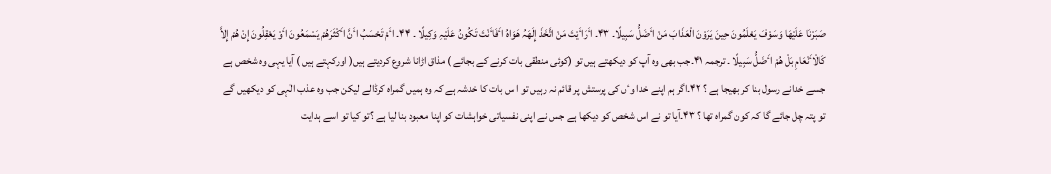صَبَرْنَا عَلَیْھَا وَسَوْفَ یَعْلَمُونَ حِینَ یَرَوْنَ الْعَذَابَ مَنْ اٴَضَلُّ سَبِیلًا۔ ۴۳۔ اٴَرَاٴَیْتَ مَنْ اتَّخَذَ إِلَھَہُ ھَوَاہُ اٴَفَاٴَنْتَ تَکُونُ عَلَیْہِ وَکِیلًا ۔ ۴۴۔ اٴَمْ تَحْسَبُ اٴَنَّ اٴَکْثَرَھُمْ یَسْمَعُونَ اٴَوْ یَعْقِلُونَ إِنْ ھُمْ إِلاَّ کَالْاٴَنْعَامِ بَلْ ھُمْ اٴَضَلُّ سَبِیلًا ۔ ترجمہ ۴۱۔جب بھی وہ آپ کو دیکھتے ہیں تو (کوئی منطقی بات کرنے کے بجائے ) مذاق اڑانا شروع کردیتے ہیں( اورکہتے ہیں ) آیا یہی وہ شخص ہے جسے خدانے رسول بنا کر بھیجا ہے ؟ ۴۲۔اگر ہم اپنے خدا وٴں کی پرستش پر قائم نہ رہیں تو ا س بات کا خدشہ ہے کہ وہ ہمیں گمراہ کرڈالے لیکن جب وہ عذب الٰہی کو دیکھیں گے تو پتہ چل جائے گا کہ کون گمراہ تھا ؟ ۴۳۔آیا تو نے اس شخص کو دیکھا ہے جس نے اپنی نفسیاتی خواہشات کو اپنا معبود بنا لیا ہے ؟تو کیا تو اسے ہدایت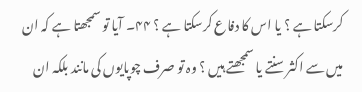کرسکتا ہے ؟ یا اس کا دفاع کرسکتا ہے ؟ ۴۴۔ آیا تو سمجھتا ہے کہ ان میں سے اکثر سنتے یا سمجھتے ہیں ؟ وہ تو صرف چوپایوں کی مانند بلکہ ان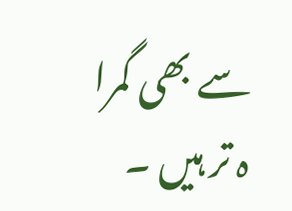سے بھی گمرا ہ تر ہیں ۔